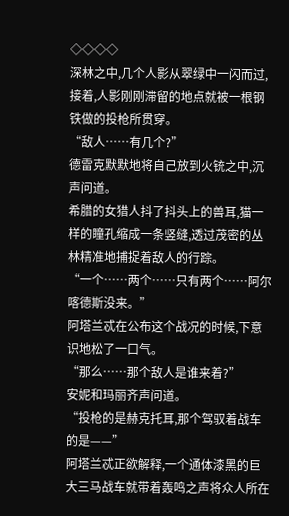◇◇◇◇
深林之中,几个人影从翠绿中一闪而过,接着,人影刚刚滞留的地点就被一根钢铁做的投枪所贯穿。
“敌人……有几个?”
德雷克默默地将自己放到火铳之中,沉声问道。
希腊的女猎人抖了抖头上的兽耳,猫一样的瞳孔缩成一条竖缝,透过茂密的丛林精准地捕捉着敌人的行踪。
“一个……两个……只有两个……阿尔喀德斯没来。”
阿塔兰忒在公布这个战况的时候,下意识地松了一口气。
“那么……那个敌人是谁来着?”
安妮和玛丽齐声问道。
“投枪的是赫克托耳,那个驾驭着战车的是——”
阿塔兰忒正欲解释,一个通体漆黑的巨大三马战车就带着轰鸣之声将众人所在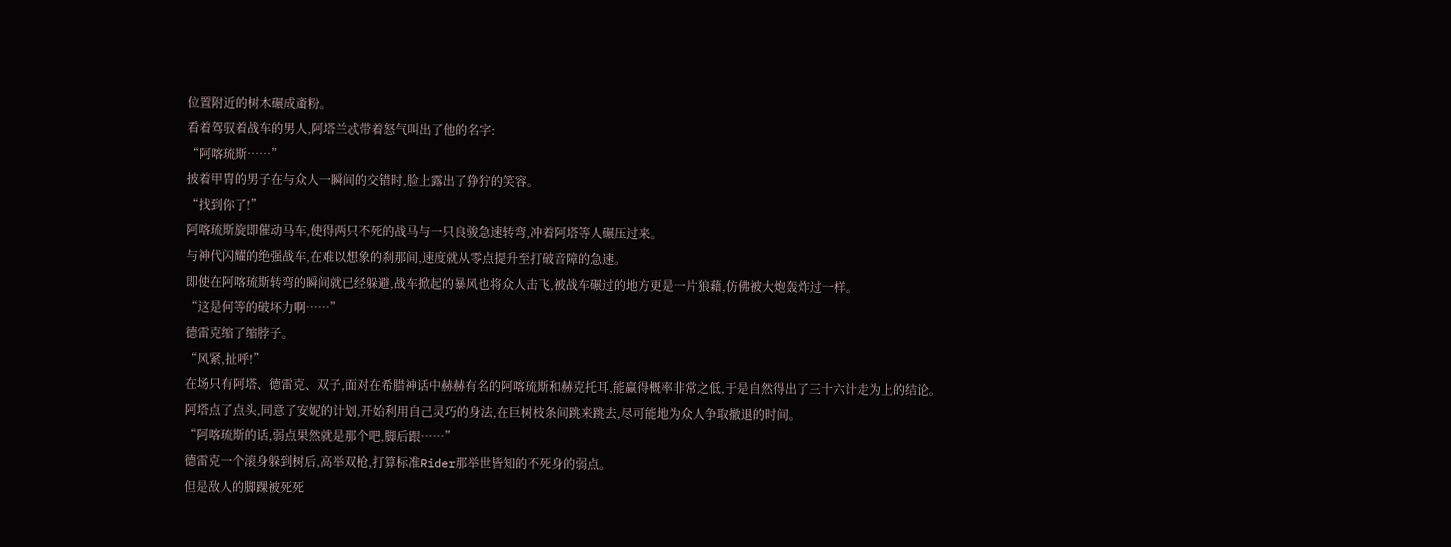位置附近的树木碾成齑粉。
看着驾驭着战车的男人,阿塔兰忒带着怒气叫出了他的名字:
“阿喀琉斯……”
披着甲胄的男子在与众人一瞬间的交错时,脸上露出了狰狞的笑容。
“找到你了!”
阿喀琉斯旋即催动马车,使得两只不死的战马与一只良骏急速转弯,冲着阿塔等人碾压过来。
与神代闪耀的绝强战车,在难以想象的刹那间,速度就从零点提升至打破音障的急速。
即使在阿喀琉斯转弯的瞬间就已经躲避,战车掀起的暴风也将众人击飞,被战车碾过的地方更是一片狼藉,仿佛被大炮轰炸过一样。
“这是何等的破坏力啊……”
德雷克缩了缩脖子。
“风紧,扯呼!”
在场只有阿塔、德雷克、双子,面对在希腊神话中赫赫有名的阿喀琉斯和赫克托耳,能赢得概率非常之低,于是自然得出了三十六计走为上的结论。
阿塔点了点头,同意了安妮的计划,开始利用自己灵巧的身法,在巨树枝条间跳来跳去,尽可能地为众人争取撤退的时间。
“阿喀琉斯的话,弱点果然就是那个吧,脚后跟……”
德雷克一个滚身躲到树后,高举双枪,打算标准Rider那举世皆知的不死身的弱点。
但是敌人的脚踝被死死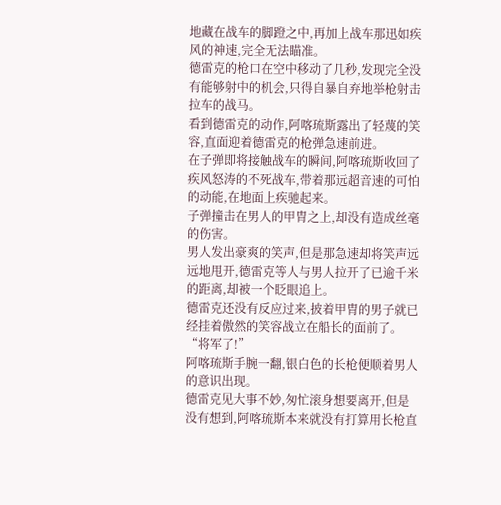地藏在战车的脚蹬之中,再加上战车那迅如疾风的神速,完全无法瞄准。
德雷克的枪口在空中移动了几秒,发现完全没有能够射中的机会,只得自暴自弃地举枪射击拉车的战马。
看到德雷克的动作,阿喀琉斯露出了轻蔑的笑容,直面迎着德雷克的枪弹急速前进。
在子弹即将接触战车的瞬间,阿喀琉斯收回了疾风怒涛的不死战车,带着那远超音速的可怕的动能,在地面上疾驰起来。
子弹撞击在男人的甲胄之上,却没有造成丝毫的伤害。
男人发出豪爽的笑声,但是那急速却将笑声远远地甩开,德雷克等人与男人拉开了已逾千米的距离,却被一个眨眼追上。
德雷克还没有反应过来,披着甲胄的男子就已经挂着傲然的笑容战立在船长的面前了。
“将军了!”
阿喀琉斯手腕一翻,银白色的长枪便顺着男人的意识出现。
德雷克见大事不妙,匆忙滚身想要离开,但是没有想到,阿喀琉斯本来就没有打算用长枪直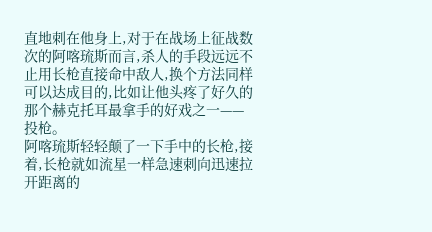直地刺在他身上,对于在战场上征战数次的阿喀琉斯而言,杀人的手段远远不止用长枪直接命中敌人,换个方法同样可以达成目的,比如让他头疼了好久的那个赫克托耳最拿手的好戏之一——
投枪。
阿喀琉斯轻轻颠了一下手中的长枪,接着,长枪就如流星一样急速刺向迅速拉开距离的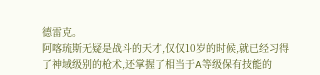德雷克。
阿喀琉斯无疑是战斗的天才,仅仅10岁的时候,就已经习得了神域级别的枪术,还掌握了相当于A等级保有技能的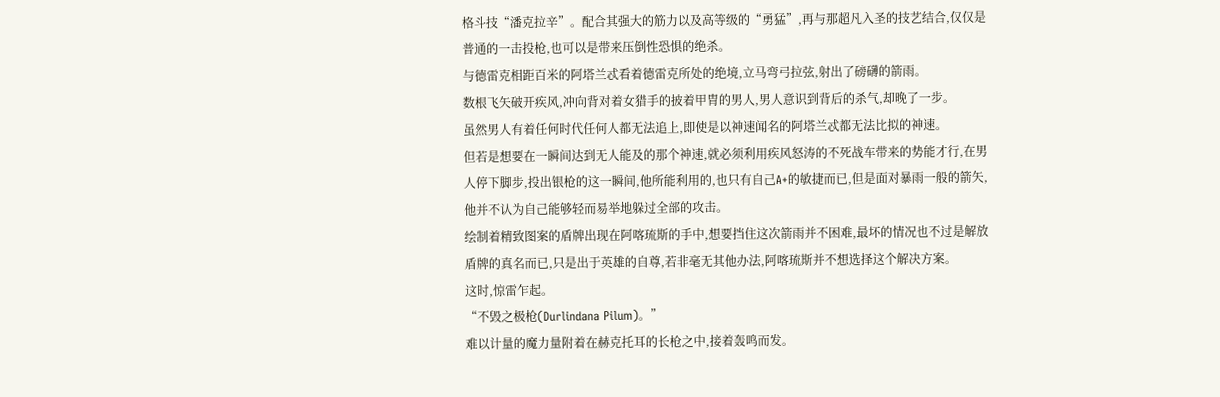格斗技“潘克拉辛”。配合其强大的筋力以及高等级的“勇猛”,再与那超凡入圣的技艺结合,仅仅是普通的一击投枪,也可以是带来压倒性恐惧的绝杀。
与德雷克相距百米的阿塔兰忒看着德雷克所处的绝境,立马弯弓拉弦,射出了磅礴的箭雨。
数根飞矢破开疾风,冲向背对着女猎手的披着甲胄的男人,男人意识到背后的杀气,却晚了一步。
虽然男人有着任何时代任何人都无法追上,即使是以神速闻名的阿塔兰忒都无法比拟的神速。
但若是想要在一瞬间达到无人能及的那个神速,就必须利用疾风怒涛的不死战车带来的势能才行,在男人停下脚步,投出银枪的这一瞬间,他所能利用的,也只有自己A+的敏捷而已,但是面对暴雨一般的箭矢,他并不认为自己能够轻而易举地躲过全部的攻击。
绘制着精致图案的盾牌出现在阿喀琉斯的手中,想要挡住这次箭雨并不困难,最坏的情况也不过是解放盾牌的真名而已,只是出于英雄的自尊,若非毫无其他办法,阿喀琉斯并不想选择这个解决方案。
这时,惊雷乍起。
“不毁之极枪(Durlindana Pilum)。”
难以计量的魔力量附着在赫克托耳的长枪之中,接着轰鸣而发。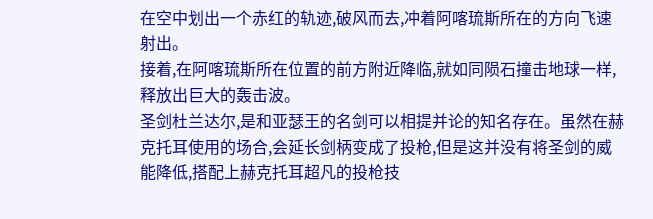在空中划出一个赤红的轨迹,破风而去,冲着阿喀琉斯所在的方向飞速射出。
接着,在阿喀琉斯所在位置的前方附近降临,就如同陨石撞击地球一样,释放出巨大的轰击波。
圣剑杜兰达尔,是和亚瑟王的名剑可以相提并论的知名存在。虽然在赫克托耳使用的场合,会延长剑柄变成了投枪,但是这并没有将圣剑的威能降低,搭配上赫克托耳超凡的投枪技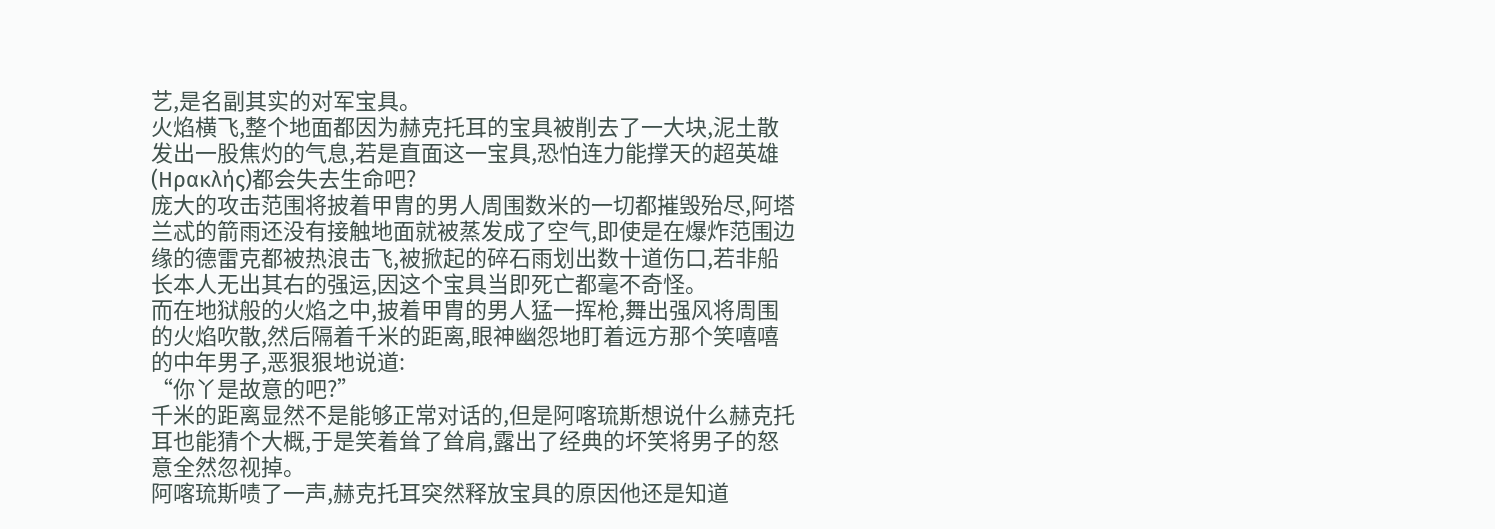艺,是名副其实的对军宝具。
火焰横飞,整个地面都因为赫克托耳的宝具被削去了一大块,泥土散发出一股焦灼的气息,若是直面这一宝具,恐怕连力能撑天的超英雄(Ηρακλής)都会失去生命吧?
庞大的攻击范围将披着甲胄的男人周围数米的一切都摧毁殆尽,阿塔兰忒的箭雨还没有接触地面就被蒸发成了空气,即使是在爆炸范围边缘的德雷克都被热浪击飞,被掀起的碎石雨划出数十道伤口,若非船长本人无出其右的强运,因这个宝具当即死亡都毫不奇怪。
而在地狱般的火焰之中,披着甲胄的男人猛一挥枪,舞出强风将周围的火焰吹散,然后隔着千米的距离,眼神幽怨地盯着远方那个笑嘻嘻的中年男子,恶狠狠地说道:
“你丫是故意的吧?”
千米的距离显然不是能够正常对话的,但是阿喀琉斯想说什么赫克托耳也能猜个大概,于是笑着耸了耸肩,露出了经典的坏笑将男子的怒意全然忽视掉。
阿喀琉斯啧了一声,赫克托耳突然释放宝具的原因他还是知道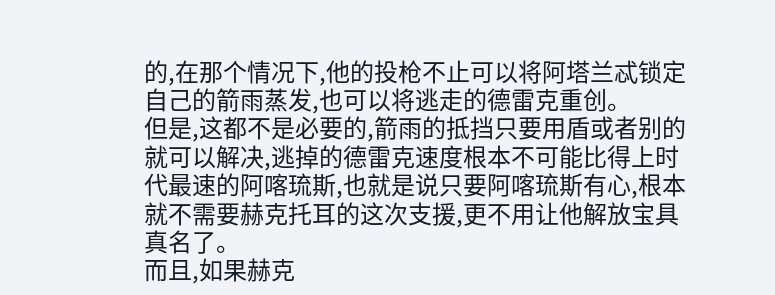的,在那个情况下,他的投枪不止可以将阿塔兰忒锁定自己的箭雨蒸发,也可以将逃走的德雷克重创。
但是,这都不是必要的,箭雨的抵挡只要用盾或者别的就可以解决,逃掉的德雷克速度根本不可能比得上时代最速的阿喀琉斯,也就是说只要阿喀琉斯有心,根本就不需要赫克托耳的这次支援,更不用让他解放宝具真名了。
而且,如果赫克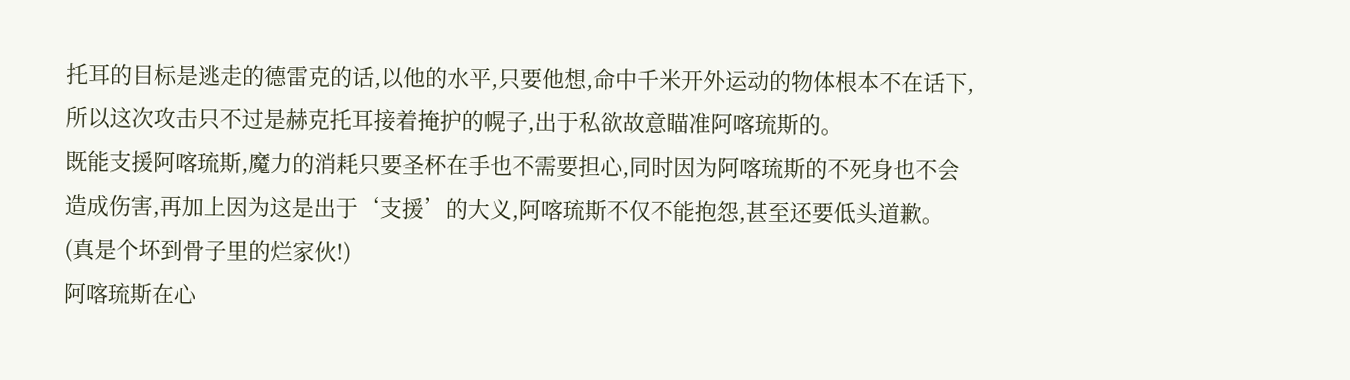托耳的目标是逃走的德雷克的话,以他的水平,只要他想,命中千米开外运动的物体根本不在话下,所以这次攻击只不过是赫克托耳接着掩护的幌子,出于私欲故意瞄准阿喀琉斯的。
既能支援阿喀琉斯,魔力的消耗只要圣杯在手也不需要担心,同时因为阿喀琉斯的不死身也不会造成伤害,再加上因为这是出于‘支援’的大义,阿喀琉斯不仅不能抱怨,甚至还要低头道歉。
(真是个坏到骨子里的烂家伙!)
阿喀琉斯在心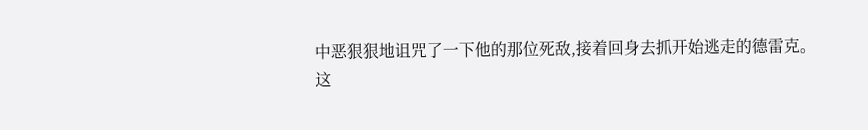中恶狠狠地诅咒了一下他的那位死敌,接着回身去抓开始逃走的德雷克。
这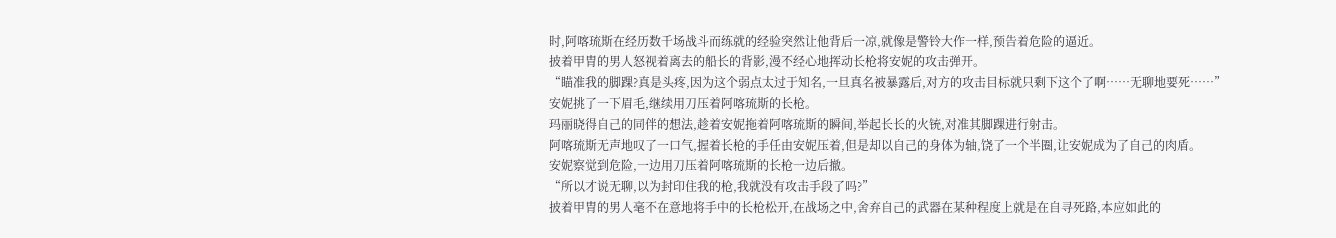时,阿喀琉斯在经历数千场战斗而练就的经验突然让他背后一凉,就像是警铃大作一样,预告着危险的逼近。
披着甲胄的男人怒视着离去的船长的背影,漫不经心地挥动长枪将安妮的攻击弹开。
“瞄准我的脚踝?真是头疼,因为这个弱点太过于知名,一旦真名被暴露后,对方的攻击目标就只剩下这个了啊……无聊地要死……”
安妮挑了一下眉毛,继续用刀压着阿喀琉斯的长枪。
玛丽晓得自己的同伴的想法,趁着安妮拖着阿喀琉斯的瞬间,举起长长的火铳,对准其脚踝进行射击。
阿喀琉斯无声地叹了一口气,握着长枪的手任由安妮压着,但是却以自己的身体为轴,饶了一个半圈,让安妮成为了自己的肉盾。
安妮察觉到危险,一边用刀压着阿喀琉斯的长枪一边后撤。
“所以才说无聊,以为封印住我的枪,我就没有攻击手段了吗?”
披着甲胄的男人毫不在意地将手中的长枪松开,在战场之中,舍弃自己的武器在某种程度上就是在自寻死路,本应如此的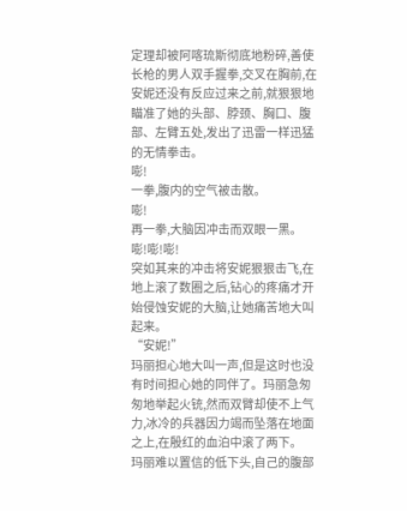定理却被阿喀琉斯彻底地粉碎,善使长枪的男人双手握拳,交叉在胸前,在安妮还没有反应过来之前,就狠狠地瞄准了她的头部、脖颈、胸口、腹部、左臂五处,发出了迅雷一样迅猛的无情拳击。
嘭!
一拳,腹内的空气被击散。
嘭!
再一拳,大脑因冲击而双眼一黑。
嘭!嘭!嘭!
突如其来的冲击将安妮狠狠击飞,在地上滚了数圈之后,钻心的疼痛才开始侵蚀安妮的大脑,让她痛苦地大叫起来。
“安妮!”
玛丽担心地大叫一声,但是这时也没有时间担心她的同伴了。玛丽急匆匆地举起火铳,然而双臂却使不上气力,冰冷的兵器因力竭而坠落在地面之上,在殷红的血泊中滚了两下。
玛丽难以置信的低下头,自己的腹部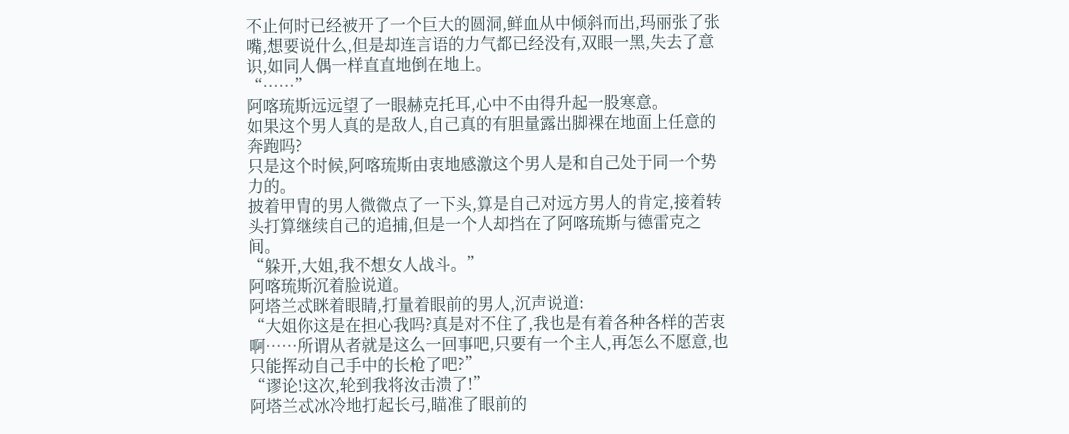不止何时已经被开了一个巨大的圆洞,鲜血从中倾斜而出,玛丽张了张嘴,想要说什么,但是却连言语的力气都已经没有,双眼一黑,失去了意识,如同人偶一样直直地倒在地上。
“……”
阿喀琉斯远远望了一眼赫克托耳,心中不由得升起一股寒意。
如果这个男人真的是敌人,自己真的有胆量露出脚裸在地面上任意的奔跑吗?
只是这个时候,阿喀琉斯由衷地感激这个男人是和自己处于同一个势力的。
披着甲胄的男人微微点了一下头,算是自己对远方男人的肯定,接着转头打算继续自己的追捕,但是一个人却挡在了阿喀琉斯与德雷克之间。
“躲开,大姐,我不想女人战斗。”
阿喀琉斯沉着脸说道。
阿塔兰忒眯着眼睛,打量着眼前的男人,沉声说道:
“大姐你这是在担心我吗?真是对不住了,我也是有着各种各样的苦衷啊……所谓从者就是这么一回事吧,只要有一个主人,再怎么不愿意,也只能挥动自己手中的长枪了吧?”
“谬论!这次,轮到我将汝击溃了!”
阿塔兰忒冰冷地打起长弓,瞄准了眼前的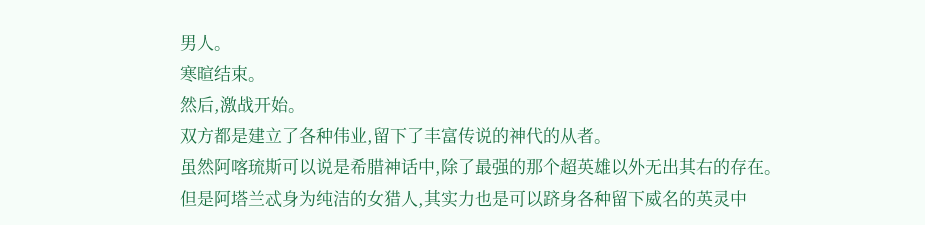男人。
寒暄结束。
然后,激战开始。
双方都是建立了各种伟业,留下了丰富传说的神代的从者。
虽然阿喀琉斯可以说是希腊神话中,除了最强的那个超英雄以外无出其右的存在。
但是阿塔兰忒身为纯洁的女猎人,其实力也是可以跻身各种留下威名的英灵中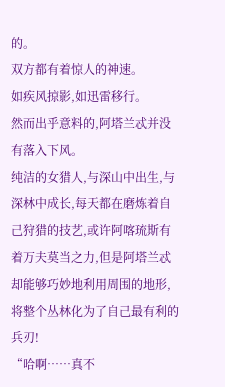的。
双方都有着惊人的神速。
如疾风掠影,如迅雷移行。
然而出乎意料的,阿塔兰忒并没有落入下风。
纯洁的女猎人,与深山中出生,与深林中成长,每天都在磨炼着自己狩猎的技艺,或许阿喀琉斯有着万夫莫当之力,但是阿塔兰忒却能够巧妙地利用周围的地形,将整个丛林化为了自己最有利的兵刃!
“哈啊……真不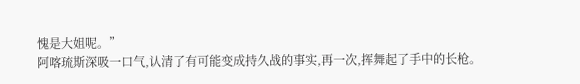愧是大姐呢。”
阿喀琉斯深吸一口气,认清了有可能变成持久战的事实,再一次,挥舞起了手中的长枪。